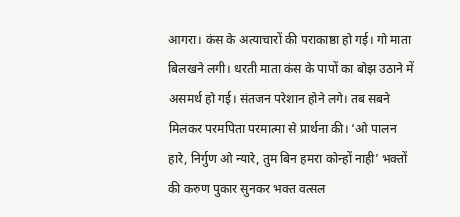आगरा। कंस के अत्याचारों की पराकाष्ठा हो गई। गो माता बिलखने लगी। धरती माता कंस के पापों का बोझ उठाने में असमर्थ हो गई। संतजन परेशान होने लगे। तब सबने मिलकर परमपिता परमात्मा से प्रार्थना की। ‘ओ पालन हारे, निर्गुण ओ न्यारे, तुम बिन हमरा कोन्हों नाही’ भक्तों की करुण पुकार सुनकर भक्त वत्सल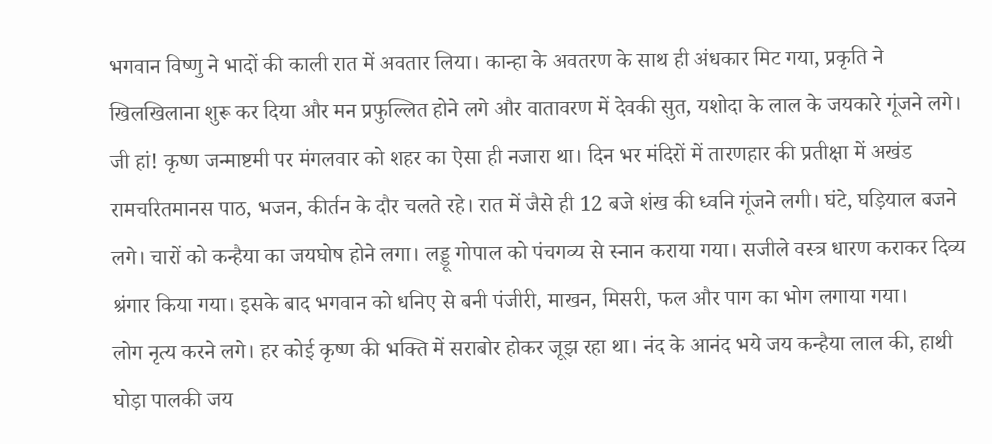भगवान विष्णु ने भादों की काली रात में अवतार लिया। कान्हा के अवतरण के साथ ही अंधकार मिट गया, प्रकृति ने खिलखिलाना शुरू कर दिया और मन प्रफुल्लित होने लगे और वातावरण में देवकी सुत, यशोदा के लाल के जयकारे गूंजने लगे।
जी हां! कृष्ण जन्माष्टमी पर मंगलवार को शहर का ऐसा ही नजारा था। दिन भर मंदिरों में तारणहार की प्रतीक्षा में अखंड रामचरितमानस पाठ, भजन, कीर्तन के दौर चलते रहे। रात में जैसे ही 12 बजे शंख की ध्वनि गूंजने लगी। घंटे, घड़ियाल बजने लगे। चारों को कन्हैया का जयघोष होने लगा। लड्डू गोपाल को पंचगव्य से स्नान कराया गया। सजीले वस्त्र धारण कराकर दिव्य श्रंगार किया गया। इसके बाद भगवान को धनिए से बनी पंजीरी, माखन, मिसरी, फल और पाग का भोग लगाया गया।
लोग नृत्य करने लगे। हर कोई कृष्ण की भक्ति में सराबोर होकर जूझ रहा था। नंद के आनंद भये जय कन्हैया लाल की, हाथी घोड़ा पालकी जय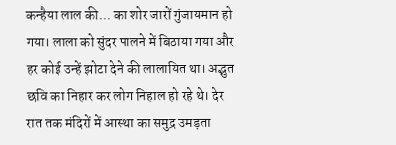कन्हैया लाल की... का शोर जारों गुंजायमान हो गया। लाला को सुंदर पालने में बिठाया गया और हर कोई उन्हें झोटा देने की लालायित था। अद्भुत छवि का निहार कर लोग निहाल हो रहे थे। देर रात तक मंदिरों में आस्था का समुद्र उमड़ता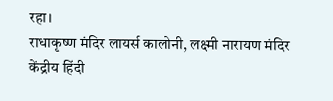रहा।
राधाकृष्ण मंदिर लायर्स कालोनी, लक्ष्मी नारायण मंदिर केंद्रीय हिंदी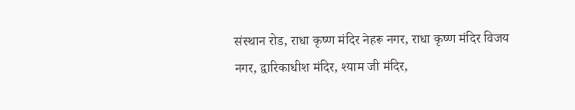संस्थान रोड, राधा कृष्ण मंदिर नेहरू नगर, राधा कृष्ण मंदिर विजय नगर, द्वारिकाधीश मंदिर, श्याम जी मंदिर,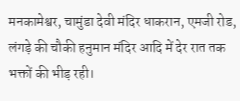मनकामेश्वर, चामुंडा देवी मंदिर धाकरान, एमजी रोड, लंगड़े की चौकी हनुमान मंदिर आदि में देर रात तक भक्तों की भीड़ रही।